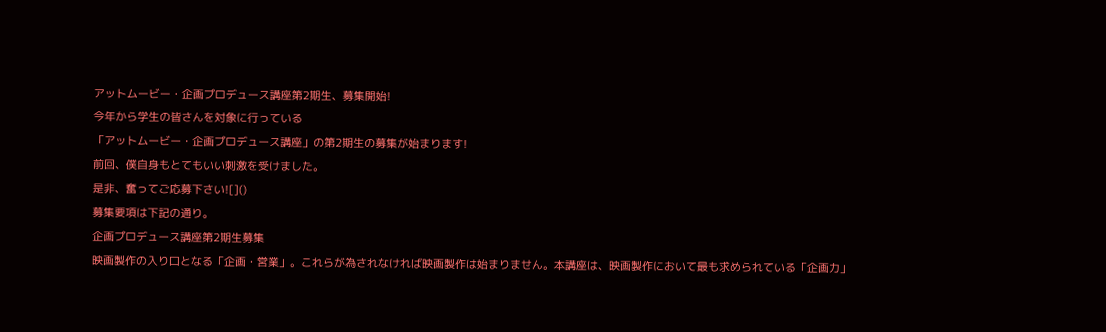アットムービー・企画プロデュース講座第2期生、募集開始!
今年から学生の皆さんを対象に行っている
「アットムービー・企画プロデュース講座」の第2期生の募集が始まります!
前回、僕自身もとてもいい刺激を受けました。
是非、奮ってご応募下さい![]()
募集要項は下記の通り。
企画プロデュース講座第2期生募集
映画製作の入り口となる「企画・営業」。これらが為されなければ映画製作は始まりません。本講座は、映画製作において最も求められている「企画力」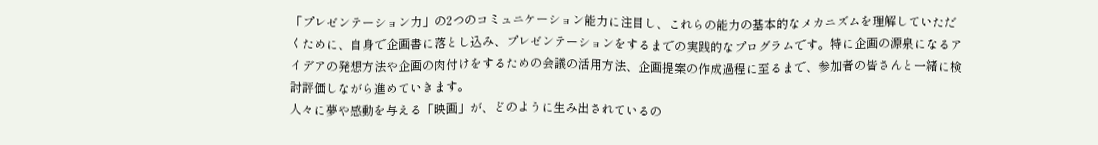「プレゼンテーション力」の2つのコミュニケーション能力に注目し、これらの能力の基本的なメカニズムを理解していただくために、自身で企画書に落とし込み、プレゼンテーションをするまでの実践的なプログラムです。特に企画の源泉になるアイデアの発想方法や企画の肉付けをするための会議の活用方法、企画提案の作成過程に至るまで、参加者の皆さんと一緒に検討評価しながら進めていきます。
人々に夢や感動を与える「映画」が、どのように生み出されているの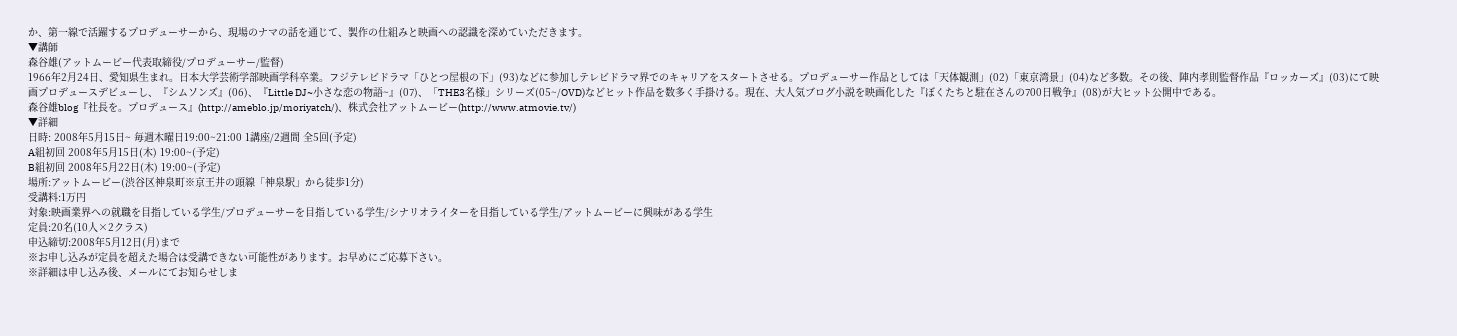か、第一線で活躍するプロデューサーから、現場のナマの話を通じて、製作の仕組みと映画への認識を深めていただきます。
▼講師
森谷雄(アットムービー代表取締役/プロデューサー/監督)
1966年2月24日、愛知県生まれ。日本大学芸術学部映画学科卒業。フジテレビドラマ「ひとつ屋根の下」(93)などに参加しテレビドラマ界でのキャリアをスタートさせる。プロデューサー作品としては「天体観測」(02)「東京湾景」(04)など多数。その後、陣内孝則監督作品『ロッカーズ』(03)にて映画プロデュースデビューし、『シムソンズ』(06)、『Little DJ~小さな恋の物語~』(07)、「THE3名様」シリーズ(05~/OVD)などヒット作品を数多く手掛ける。現在、大人気ブログ小説を映画化した『ぼくたちと駐在さんの700日戦争』(08)が大ヒット公開中である。
森谷雄blog『社長を。プロデュース』(http://ameblo.jp/moriyatch/)、株式会社アットムービー(http://www.atmovie.tv/)
▼詳細
日時: 2008年5月15日~ 毎週木曜日19:00~21:00 1講座/2週間 全5回(予定)
A組初回 2008年5月15日(木) 19:00~(予定)
B組初回 2008年5月22日(木) 19:00~(予定)
場所:アットムービー(渋谷区神泉町※京王井の頭線「神泉駅」から徒歩1分)
受講料:1万円
対象:映画業界への就職を目指している学生/プロデューサーを目指している学生/シナリオライターを目指している学生/アットムービーに興味がある学生
定員:20名(10人×2クラス)
申込締切:2008年5月12日(月)まで
※お申し込みが定員を超えた場合は受講できない可能性があります。お早めにご応募下さい。
※詳細は申し込み後、メールにてお知らせしま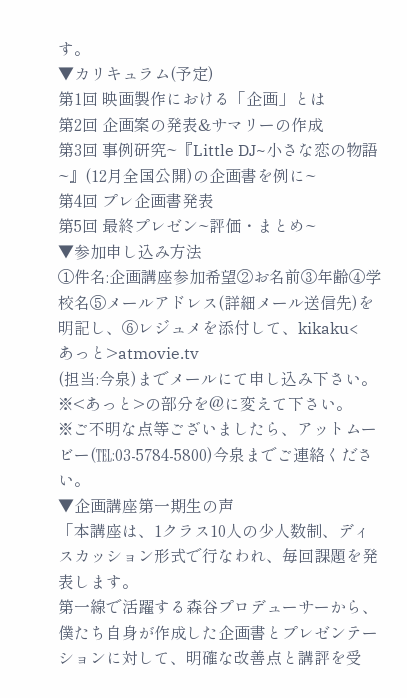す。
▼カリキュラム(予定)
第1回 映画製作における「企画」とは
第2回 企画案の発表&サマリーの作成
第3回 事例研究~『Little DJ~小さな恋の物語~』(12月全国公開)の企画書を例に~
第4回 プレ企画書発表
第5回 最終プレゼン~評価・まとめ~
▼参加申し込み方法
①件名:企画講座参加希望②お名前③年齢④学校名⑤メールアドレス(詳細メール送信先)を明記し、⑥レジュメを添付して、kikaku<
あっと>atmovie.tv
(担当:今泉)までメールにて申し込み下さい。
※<あっと>の部分を@に変えて下さい。
※ご不明な点等ございましたら、アットムービー(℡:03-5784-5800)今泉までご連絡ください。
▼企画講座第一期生の声
「本講座は、1クラス10人の少人数制、ディスカッション形式で行なわれ、毎回課題を発表します。
第一線で活躍する森谷プロデューサーから、僕たち自身が作成した企画書とプレゼンテーションに対して、明確な改善点と講評を受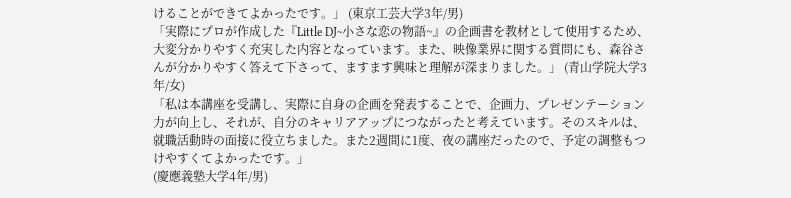けることができてよかったです。」 (東京工芸大学3年/男)
「実際にプロが作成した『Little DJ~小さな恋の物語~』の企画書を教材として使用するため、大変分かりやすく充実した内容となっています。また、映像業界に関する質問にも、森谷さんが分かりやすく答えて下さって、ますます興味と理解が深まりました。」 (青山学院大学3年/女)
「私は本講座を受講し、実際に自身の企画を発表することで、企画力、プレゼンテーション力が向上し、それが、自分のキャリアアップにつながったと考えています。そのスキルは、就職活動時の面接に役立ちました。また2週間に1度、夜の講座だったので、予定の調整もつけやすくてよかったです。」
(慶應義塾大学4年/男)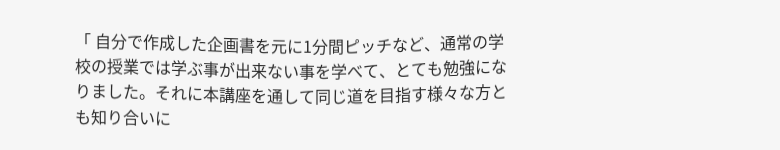「 自分で作成した企画書を元に1分間ピッチなど、通常の学校の授業では学ぶ事が出来ない事を学べて、とても勉強になりました。それに本講座を通して同じ道を目指す様々な方とも知り合いに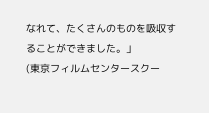なれて、たくさんのものを吸収することができました。」
(東京フィルムセンタースクー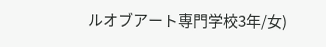ルオブアート専門学校3年/女)